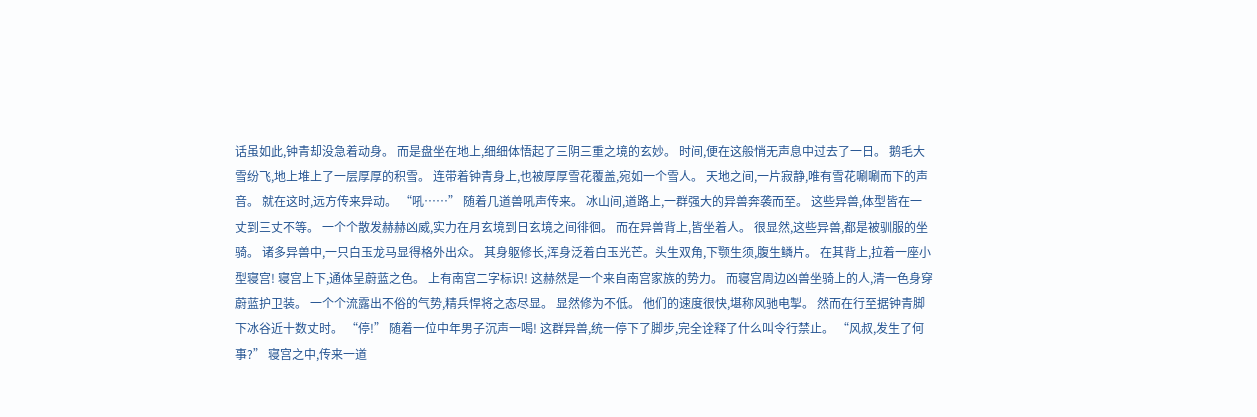话虽如此,钟青却没急着动身。 而是盘坐在地上,细细体悟起了三阴三重之境的玄妙。 时间,便在这般悄无声息中过去了一日。 鹅毛大雪纷飞,地上堆上了一层厚厚的积雪。 连带着钟青身上,也被厚厚雪花覆盖,宛如一个雪人。 天地之间,一片寂静,唯有雪花唰唰而下的声音。 就在这时,远方传来异动。 “吼……” 随着几道兽吼声传来。 冰山间,道路上,一群强大的异兽奔袭而至。 这些异兽,体型皆在一丈到三丈不等。 一个个散发赫赫凶威,实力在月玄境到日玄境之间徘徊。 而在异兽背上,皆坐着人。 很显然,这些异兽,都是被驯服的坐骑。 诸多异兽中,一只白玉龙马显得格外出众。 其身躯修长,浑身泛着白玉光芒。头生双角,下颚生须,腹生鳞片。 在其背上,拉着一座小型寝宫! 寝宫上下,通体呈蔚蓝之色。 上有南宫二字标识! 这赫然是一个来自南宫家族的势力。 而寝宫周边凶兽坐骑上的人,清一色身穿蔚蓝护卫装。 一个个流露出不俗的气势,精兵悍将之态尽显。 显然修为不低。 他们的速度很快,堪称风驰电掣。 然而在行至据钟青脚下冰谷近十数丈时。 “停!” 随着一位中年男子沉声一喝! 这群异兽,统一停下了脚步,完全诠释了什么叫令行禁止。 “风叔,发生了何事?” 寝宫之中,传来一道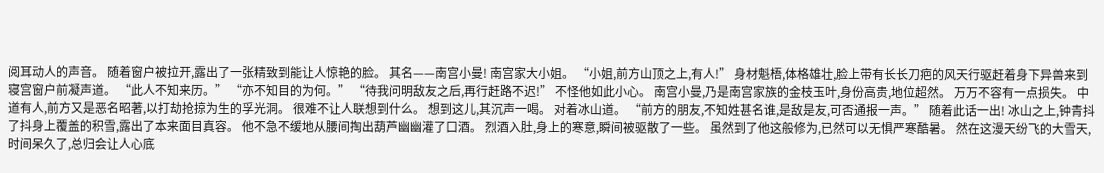阅耳动人的声音。 随着窗户被拉开,露出了一张精致到能让人惊艳的脸。 其名——南宫小曼! 南宫家大小姐。 “小姐,前方山顶之上,有人!” 身材魁梧,体格雄壮,脸上带有长长刀疤的风天行驱赶着身下异兽来到寝宫窗户前凝声道。 “此人不知来历。” “亦不知目的为何。” “待我问明敌友之后,再行赶路不迟!” 不怪他如此小心。 南宫小曼,乃是南宫家族的金枝玉叶,身份高贵,地位超然。 万万不容有一点损失。 中道有人,前方又是恶名昭著,以打劫抢掠为生的孚光洞。 很难不让人联想到什么。 想到这儿,其沉声一喝。 对着冰山道。 “前方的朋友,不知姓甚名谁,是敌是友,可否通报一声。” 随着此话一出! 冰山之上,钟青抖了抖身上覆盖的积雪,露出了本来面目真容。 他不急不缓地从腰间掏出葫芦幽幽灌了口酒。 烈酒入肚,身上的寒意,瞬间被驱散了一些。 虽然到了他这般修为,已然可以无惧严寒酷暑。 然在这漫天纷飞的大雪天,时间呆久了,总归会让人心底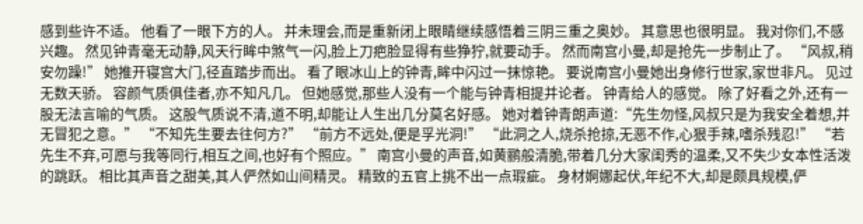感到些许不适。 他看了一眼下方的人。 并未理会,而是重新闭上眼睛继续感悟着三阴三重之奥妙。 其意思也很明显。 我对你们,不感兴趣。 然见钟青毫无动静,风天行眸中煞气一闪,脸上刀疤脸显得有些狰狞,就要动手。 然而南宫小曼,却是抢先一步制止了。 “风叔,稍安勿躁!” 她推开寝宫大门,径直踏步而出。 看了眼冰山上的钟青,眸中闪过一抹惊艳。 要说南宫小曼她出身修行世家,家世非凡。 见过无数天骄。 容颜气质俱佳者,亦不知凡几。 但她感觉,那些人没有一个能与钟青相提并论者。 钟青给人的感觉。 除了好看之外,还有一股无法言喻的气质。 这股气质说不清,道不明,却能让人生出几分莫名好感。 她对着钟青朗声道:“先生勿怪,风叔只是为我安全着想,并无冒犯之意。” “不知先生要去往何方?” “前方不远处,便是孚光洞!” “此洞之人,烧杀抢掠,无恶不作,心狠手辣,嗜杀残忍!” “若先生不弃,可愿与我等同行,相互之间,也好有个照应。” 南宫小曼的声音,如黄鹂般清脆,带着几分大家闺秀的温柔,又不失少女本性活泼的跳跃。 相比其声音之甜美,其人俨然如山间精灵。 精致的五官上挑不出一点瑕疵。 身材婀娜起伏,年纪不大,却是颇具规模,俨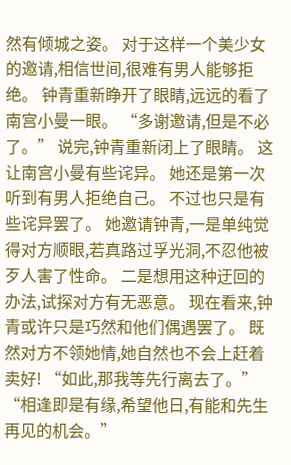然有倾城之姿。 对于这样一个美少女的邀请,相信世间,很难有男人能够拒绝。 钟青重新睁开了眼睛,远远的看了南宫小曼一眼。 “多谢邀请,但是不必了。” 说完,钟青重新闭上了眼睛。 这让南宫小曼有些诧异。 她还是第一次听到有男人拒绝自己。 不过也只是有些诧异罢了。 她邀请钟青,一是单纯觉得对方顺眼,若真路过孚光洞,不忍他被歹人害了性命。 二是想用这种迂回的办法,试探对方有无恶意。 现在看来,钟青或许只是巧然和他们偶遇罢了。 既然对方不领她情,她自然也不会上赶着卖好! “如此,那我等先行离去了。” “相逢即是有缘,希望他日,有能和先生再见的机会。”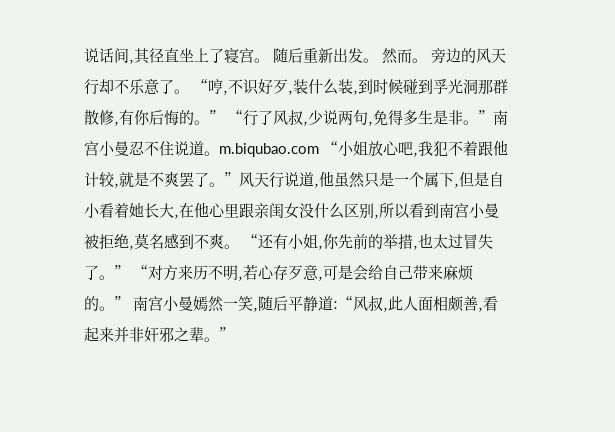说话间,其径直坐上了寝宫。 随后重新出发。 然而。 旁边的风天行却不乐意了。 “哼,不识好歹,装什么装,到时候碰到孚光洞那群散修,有你后悔的。” “行了风叔,少说两句,免得多生是非。”南宫小曼忍不住说道。m.biqubao.com “小姐放心吧,我犯不着跟他计较,就是不爽罢了。”风天行说道,他虽然只是一个属下,但是自小看着她长大,在他心里跟亲闺女没什么区别,所以看到南宫小曼被拒绝,莫名感到不爽。 “还有小姐,你先前的举措,也太过冒失了。” “对方来历不明,若心存歹意,可是会给自己带来麻烦的。” 南宫小曼嫣然一笑,随后平静道:“风叔,此人面相颇善,看起来并非奸邪之辈。”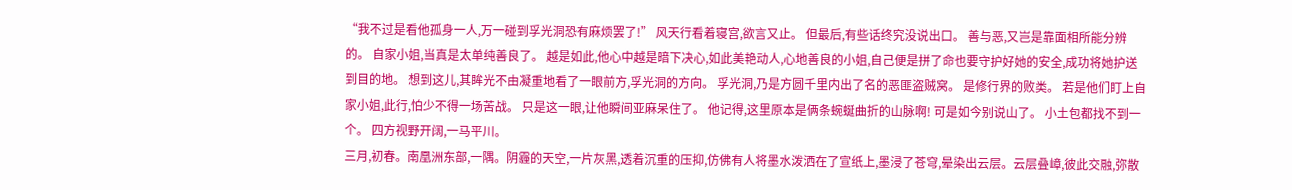“我不过是看他孤身一人,万一碰到孚光洞恐有麻烦罢了!” 风天行看着寝宫,欲言又止。 但最后,有些话终究没说出口。 善与恶,又岂是靠面相所能分辨的。 自家小姐,当真是太单纯善良了。 越是如此,他心中越是暗下决心,如此美艳动人,心地善良的小姐,自己便是拼了命也要守护好她的安全,成功将她护送到目的地。 想到这儿,其眸光不由凝重地看了一眼前方,孚光洞的方向。 孚光洞,乃是方圆千里内出了名的恶匪盗贼窝。 是修行界的败类。 若是他们盯上自家小姐,此行,怕少不得一场苦战。 只是这一眼,让他瞬间亚麻呆住了。 他记得,这里原本是俩条蜿蜒曲折的山脉啊! 可是如今别说山了。 小土包都找不到一个。 四方视野开阔,一马平川。
三月,初春。南凰洲东部,一隅。阴霾的天空,一片灰黑,透着沉重的压抑,仿佛有人将墨水泼洒在了宣纸上,墨浸了苍穹,晕染出云层。云层叠嶂,彼此交融,弥散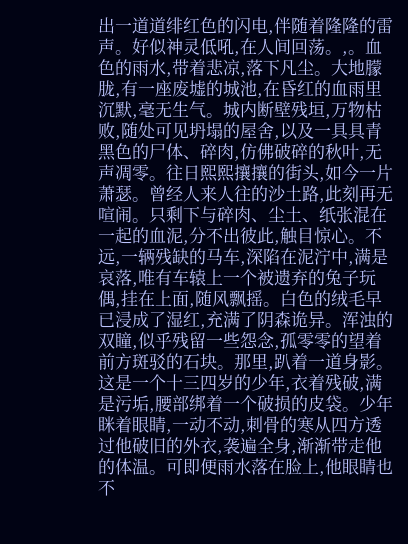出一道道绯红色的闪电,伴随着隆隆的雷声。好似神灵低吼,在人间回荡。,。血色的雨水,带着悲凉,落下凡尘。大地朦胧,有一座废墟的城池,在昏红的血雨里沉默,毫无生气。城内断壁残垣,万物枯败,随处可见坍塌的屋舍,以及一具具青黑色的尸体、碎肉,仿佛破碎的秋叶,无声凋零。往日熙熙攘攘的街头,如今一片萧瑟。曾经人来人往的沙土路,此刻再无喧闹。只剩下与碎肉、尘土、纸张混在一起的血泥,分不出彼此,触目惊心。不远,一辆残缺的马车,深陷在泥泞中,满是哀落,唯有车辕上一个被遗弃的兔子玩偶,挂在上面,随风飘摇。白色的绒毛早已浸成了湿红,充满了阴森诡异。浑浊的双瞳,似乎残留一些怨念,孤零零的望着前方斑驳的石块。那里,趴着一道身影。这是一个十三四岁的少年,衣着残破,满是污垢,腰部绑着一个破损的皮袋。少年眯着眼睛,一动不动,刺骨的寒从四方透过他破旧的外衣,袭遍全身,渐渐带走他的体温。可即便雨水落在脸上,他眼睛也不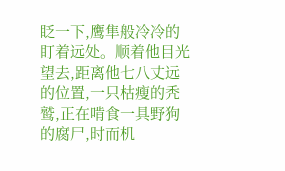眨一下,鹰隼般冷冷的盯着远处。顺着他目光望去,距离他七八丈远的位置,一只枯瘦的秃鹫,正在啃食一具野狗的腐尸,时而机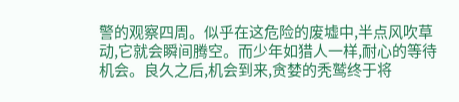警的观察四周。似乎在这危险的废墟中,半点风吹草动,它就会瞬间腾空。而少年如猎人一样,耐心的等待机会。良久之后,机会到来,贪婪的秃鹫终于将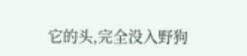它的头,完全没入野狗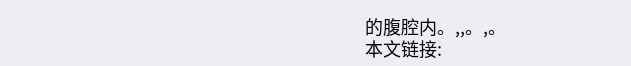的腹腔内。,,。,。
本文链接: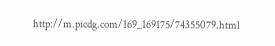http://m.picdg.com/169_169175/74355079.html